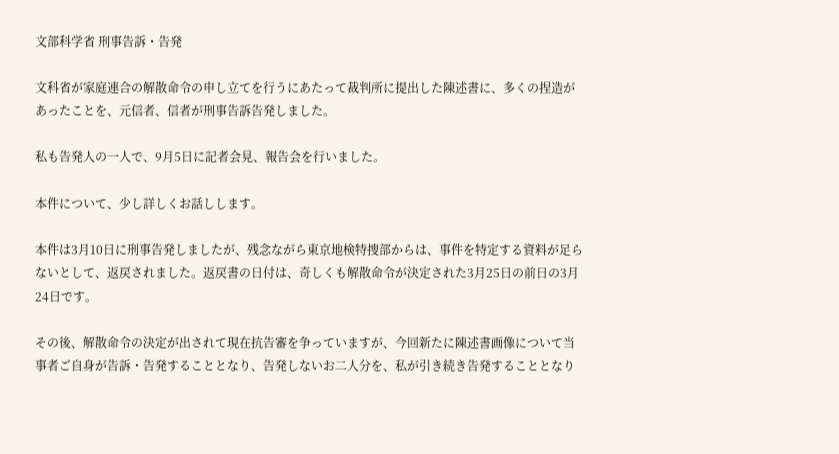文部科学省 刑事告訴・告発

文科省が家庭連合の解散命令の申し立てを行うにあたって裁判所に提出した陳述書に、多くの捏造があったことを、元信者、信者が刑事告訴告発しました。

私も告発人の一人で、9月5日に記者会見、報告会を行いました。

本件について、少し詳しくお話しします。

本件は3月10日に刑事告発しましたが、残念ながら東京地検特捜部からは、事件を特定する資料が足らないとして、返戻されました。返戻書の日付は、奇しくも解散命令が決定された3月25日の前日の3月24日です。

その後、解散命令の決定が出されて現在抗告審を争っていますが、今回新たに陳述書画像について当事者ご自身が告訴・告発することとなり、告発しないお二人分を、私が引き続き告発することとなり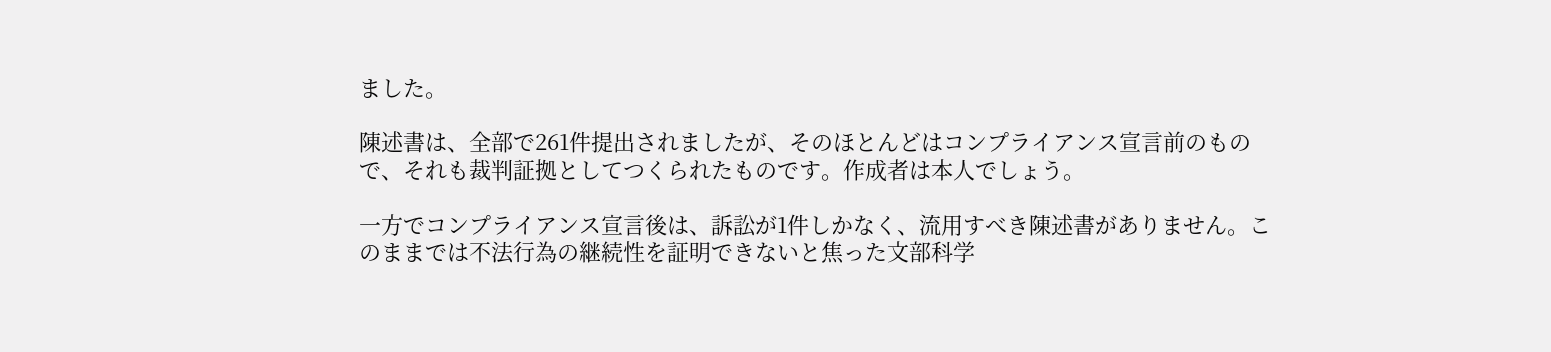ました。

陳述書は、全部で261件提出されましたが、そのほとんどはコンプライアンス宣言前のもので、それも裁判証拠としてつくられたものです。作成者は本人でしょう。

一方でコンプライアンス宣言後は、訴訟が1件しかなく、流用すべき陳述書がありません。このままでは不法行為の継続性を証明できないと焦った文部科学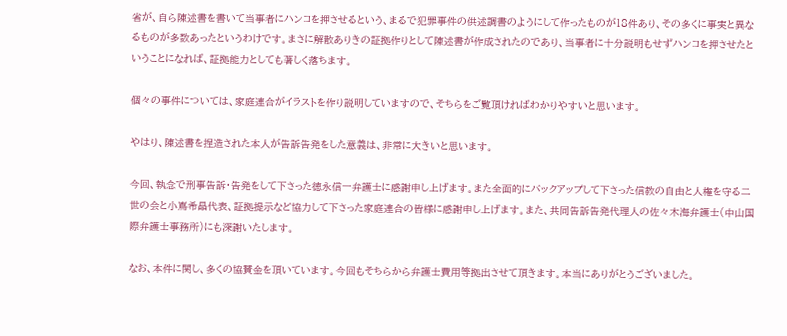省が、自ら陳述書を書いて当事者にハンコを押させるという、まるで犯罪事件の供述調書のようにして作ったものが18件あり、その多くに事実と異なるものが多数あったというわけです。まさに解散ありきの証拠作りとして陳述書が作成されたのであり、当事者に十分説明もせずハンコを押させたということになれば、証拠能力としても著しく落ちます。

個々の事件については、家庭連合がイラストを作り説明していますので、そちらをご覧頂ければわかりやすいと思います。

やはり、陳述書を捏造された本人が告訴告発をした意義は、非常に大きいと思います。

今回、執念で刑事告訴・告発をして下さった徳永信一弁護士に感謝申し上げます。また全面的にバックアップして下さった信教の自由と人権を守る二世の会と小嶌希晶代表、証拠提示など協力して下さった家庭連合の皆様に感謝申し上げます。また、共同告訴告発代理人の佐々木海弁護士(中山国際弁護士事務所)にも深謝いたします。

なお、本件に関し、多くの協賛金を頂いています。今回もそちらから弁護士費用等拠出させて頂きます。本当にありがとうございました。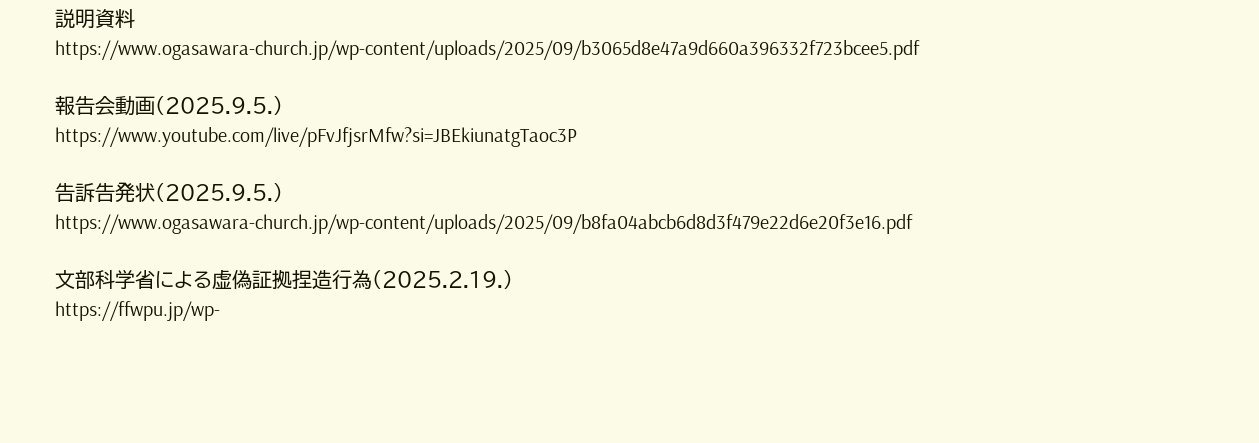説明資料
https://www.ogasawara-church.jp/wp-content/uploads/2025/09/b3065d8e47a9d660a396332f723bcee5.pdf

報告会動画(2025.9.5.)
https://www.youtube.com/live/pFvJfjsrMfw?si=JBEkiunatgTaoc3P

告訴告発状(2025.9.5.)
https://www.ogasawara-church.jp/wp-content/uploads/2025/09/b8fa04abcb6d8d3f479e22d6e20f3e16.pdf

文部科学省による虚偽証拠捏造行為(2025.2.19.)
https://ffwpu.jp/wp-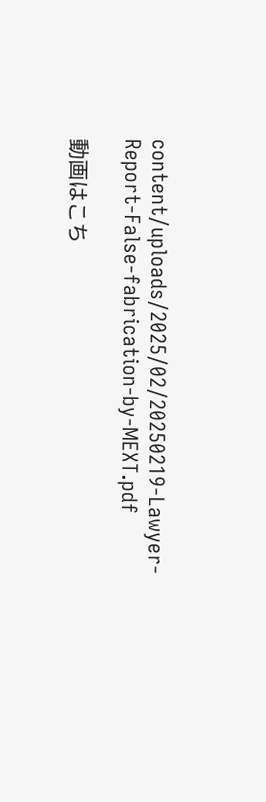content/uploads/2025/02/20250219-Lawyer-Report-False-fabrication-by-MEXT.pdf

動画はこち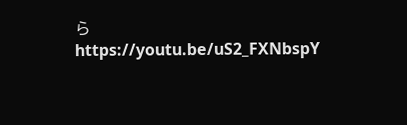ら
https://youtu.be/uS2_FXNbspY